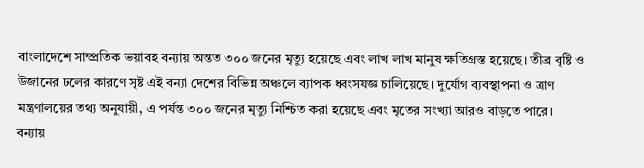বাংলাদেশে সাম্প্রতিক ভয়াবহ বন্যায় অন্তত ৩০০ জনের মৃত্যু হয়েছে এবং লাখ লাখ মানুষ ক্ষতিগ্রস্ত হয়েছে। তীব্র বৃষ্টি ও উজানের ঢলের কারণে সৃষ্ট এই বন্যা দেশের বিভিন্ন অঞ্চলে ব্যাপক ধ্বংসযজ্ঞ চালিয়েছে। দুর্যোগ ব্যবস্থাপনা ও ত্রাণ মন্ত্রণালয়ের তথ্য অনুযায়ী, এ পর্যন্ত ৩০০ জনের মৃত্যু নিশ্চিত করা হয়েছে এবং মৃতের সংখ্যা আরও বাড়তে পারে।
বন্যায়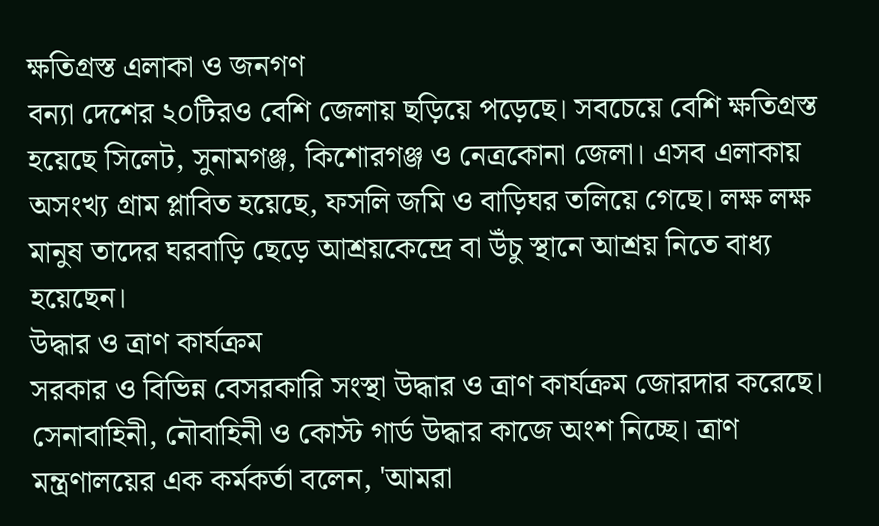ক্ষতিগ্রস্ত এলাকা ও জনগণ
বন্যা দেশের ২০টিরও বেশি জেলায় ছড়িয়ে পড়েছে। সবচেয়ে বেশি ক্ষতিগ্রস্ত হয়েছে সিলেট, সুনামগঞ্জ, কিশোরগঞ্জ ও নেত্রকোনা জেলা। এসব এলাকায় অসংখ্য গ্রাম প্লাবিত হয়েছে, ফসলি জমি ও বাড়িঘর তলিয়ে গেছে। লক্ষ লক্ষ মানুষ তাদের ঘরবাড়ি ছেড়ে আশ্রয়কেন্দ্রে বা উঁচু স্থানে আশ্রয় নিতে বাধ্য হয়েছেন।
উদ্ধার ও ত্রাণ কার্যক্রম
সরকার ও বিভিন্ন বেসরকারি সংস্থা উদ্ধার ও ত্রাণ কার্যক্রম জোরদার করেছে। সেনাবাহিনী, নৌবাহিনী ও কোস্ট গার্ড উদ্ধার কাজে অংশ নিচ্ছে। ত্রাণ মন্ত্রণালয়ের এক কর্মকর্তা বলেন, 'আমরা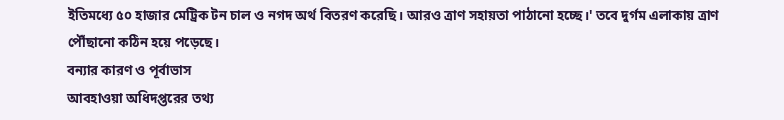ইতিমধ্যে ৫০ হাজার মেট্রিক টন চাল ও নগদ অর্থ বিতরণ করেছি। আরও ত্রাণ সহায়তা পাঠানো হচ্ছে।' তবে দুর্গম এলাকায় ত্রাণ পৌঁছানো কঠিন হয়ে পড়েছে।
বন্যার কারণ ও পূর্বাভাস
আবহাওয়া অধিদপ্তরের তথ্য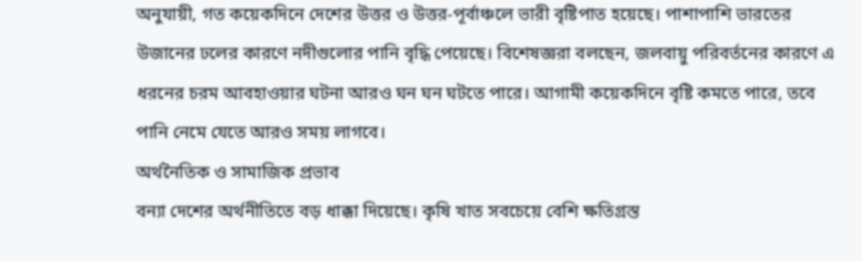অনুযায়ী, গত কয়েকদিনে দেশের উত্তর ও উত্তর-পূর্বাঞ্চলে ভারী বৃষ্টিপাত হয়েছে। পাশাপাশি ভারতের উজানের ঢলের কারণে নদীগুলোর পানি বৃদ্ধি পেয়েছে। বিশেষজ্ঞরা বলছেন, জলবায়ু পরিবর্তনের কারণে এ ধরনের চরম আবহাওয়ার ঘটনা আরও ঘন ঘন ঘটতে পারে। আগামী কয়েকদিনে বৃষ্টি কমতে পারে, তবে পানি নেমে যেতে আরও সময় লাগবে।
অর্থনৈতিক ও সামাজিক প্রভাব
বন্যা দেশের অর্থনীতিতে বড় ধাক্কা দিয়েছে। কৃষি খাত সবচেয়ে বেশি ক্ষতিগ্রস্ত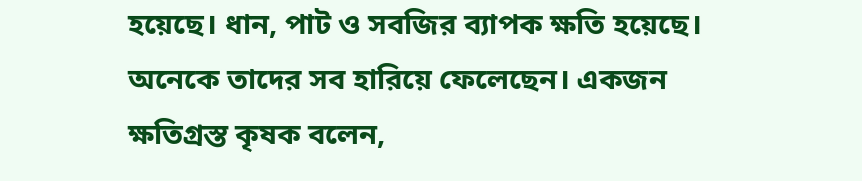হয়েছে। ধান, পাট ও সবজির ব্যাপক ক্ষতি হয়েছে। অনেকে তাদের সব হারিয়ে ফেলেছেন। একজন ক্ষতিগ্রস্ত কৃষক বলেন,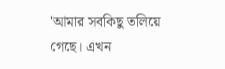'আমার সবকিছু তলিয়ে গেছে। এখন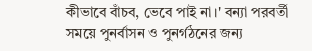কীভাবে বাঁচব, ভেবে পাই না।' বন্যা পরবর্তী সময়ে পুনর্বাসন ও পুনর্গঠনের জন্য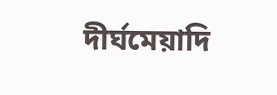দীর্ঘমেয়াদি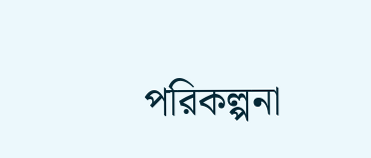পরিকল্পনা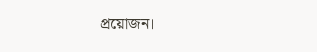প্রয়োজন।